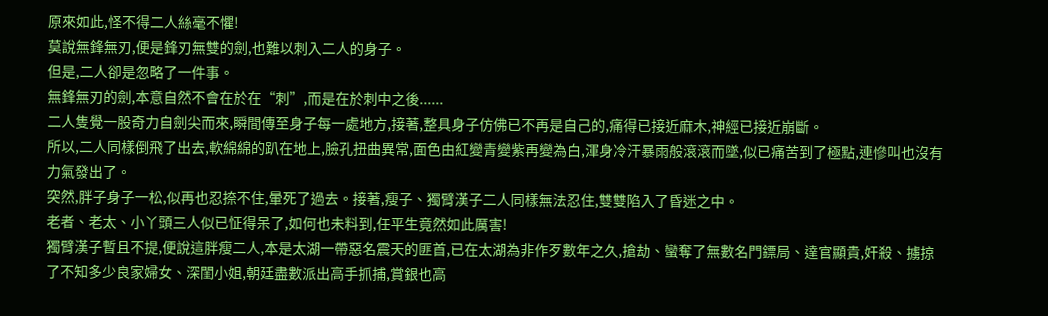原來如此,怪不得二人絲毫不懼!
莫說無鋒無刃,便是鋒刃無雙的劍,也難以刺入二人的身子。
但是,二人卻是忽略了一件事。
無鋒無刃的劍,本意自然不會在於在“刺”,而是在於刺中之後......
二人隻覺一股奇力自劍尖而來,瞬間傳至身子每一處地方,接著,整具身子仿佛已不再是自己的,痛得已接近麻木,神經已接近崩斷。
所以,二人同樣倒飛了出去,軟綿綿的趴在地上,臉孔扭曲異常,面色由紅變青變紫再變為白,渾身冷汗暴雨般滾滾而墜,似已痛苦到了極點,連慘叫也沒有力氣發出了。
突然,胖子身子一松,似再也忍捺不住,暈死了過去。接著,瘦子、獨臂漢子二人同樣無法忍住,雙雙陷入了昏迷之中。
老者、老太、小丫頭三人似已怔得呆了,如何也未料到,任平生竟然如此厲害!
獨臂漢子暫且不提,便說這胖瘦二人,本是太湖一帶惡名震天的匪首,已在太湖為非作歹數年之久,搶劫、蠻奪了無數名門鏢局、達官顯貴,奸殺、擄掠了不知多少良家婦女、深閨小姐,朝廷盡數派出高手抓捕,賞銀也高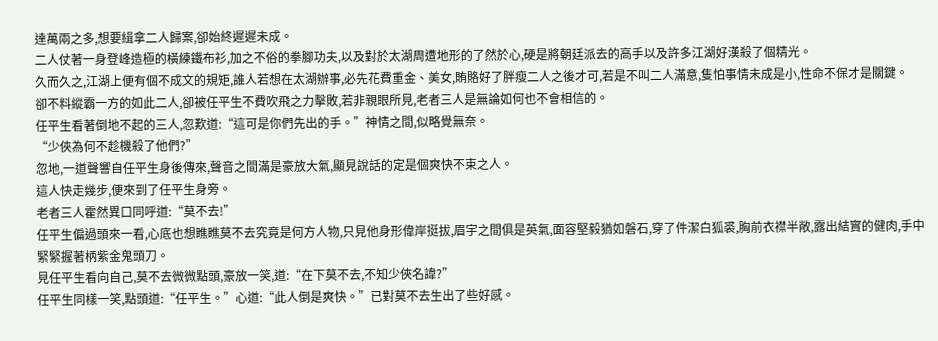達萬兩之多,想要緝拿二人歸案,卻始終遲遲未成。
二人仗著一身登峰造極的橫練鐵布衫,加之不俗的拳腳功夫,以及對於太湖周遭地形的了然於心,硬是將朝廷派去的高手以及許多江湖好漢殺了個精光。
久而久之,江湖上便有個不成文的規矩,誰人若想在太湖辦事,必先花費重金、美女,賄賂好了胖瘦二人之後才可,若是不叫二人滿意,隻怕事情未成是小,性命不保才是關鍵。
卻不料縱霸一方的如此二人,卻被任平生不費吹飛之力擊敗,若非親眼所見,老者三人是無論如何也不會相信的。
任平生看著倒地不起的三人,忽歎道:“這可是你們先出的手。”神情之間,似略覺無奈。
“少俠為何不趁機殺了他們?”
忽地,一道聲響自任平生身後傳來,聲音之間滿是豪放大氣,顯見說話的定是個爽快不束之人。
這人快走幾步,便來到了任平生身旁。
老者三人霍然異口同呼道:“莫不去!”
任平生偏過頭來一看,心底也想瞧瞧莫不去究竟是何方人物,只見他身形偉岸挺拔,眉宇之間俱是英氣,面容堅毅猶如磐石,穿了件潔白狐裘,胸前衣襟半敞,露出結實的健肉,手中緊緊握著柄紫金鬼頭刀。
見任平生看向自己,莫不去微微點頭,豪放一笑,道:“在下莫不去,不知少俠名諱?”
任平生同樣一笑,點頭道:“任平生。”心道:“此人倒是爽快。”已對莫不去生出了些好感。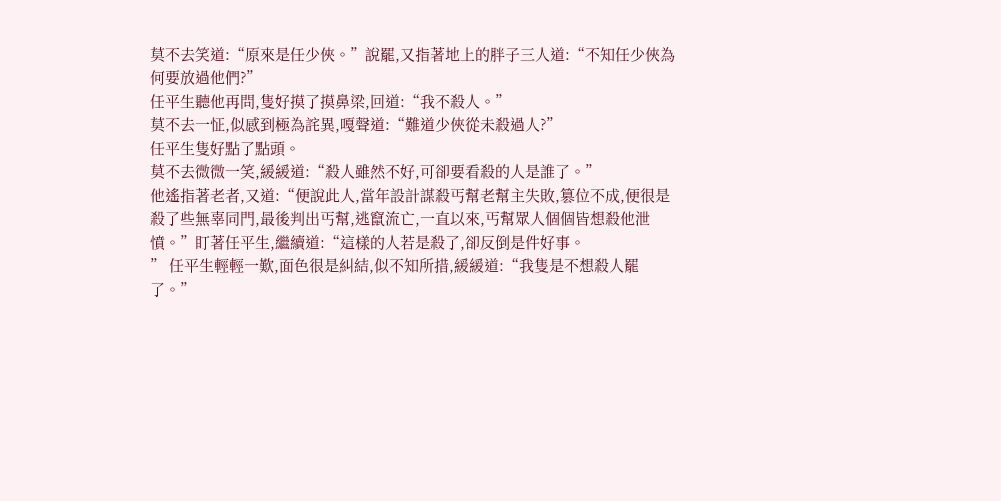莫不去笑道:“原來是任少俠。”說罷,又指著地上的胖子三人道:“不知任少俠為何要放過他們?”
任平生聽他再問,隻好摸了摸鼻梁,回道:“我不殺人。”
莫不去一怔,似感到極為詫異,嘎聲道:“難道少俠從未殺過人?”
任平生隻好點了點頭。
莫不去微微一笑,緩緩道:“殺人雖然不好,可卻要看殺的人是誰了。”
他遙指著老者,又道:“便說此人,當年設計謀殺丐幫老幫主失敗,篡位不成,便很是殺了些無辜同門,最後判出丐幫,逃竄流亡,一直以來,丐幫眾人個個皆想殺他泄憤。”盯著任平生,繼續道:“這樣的人若是殺了,卻反倒是件好事。
” 任平生輕輕一歎,面色很是糾結,似不知所措,緩緩道:“我隻是不想殺人罷了。”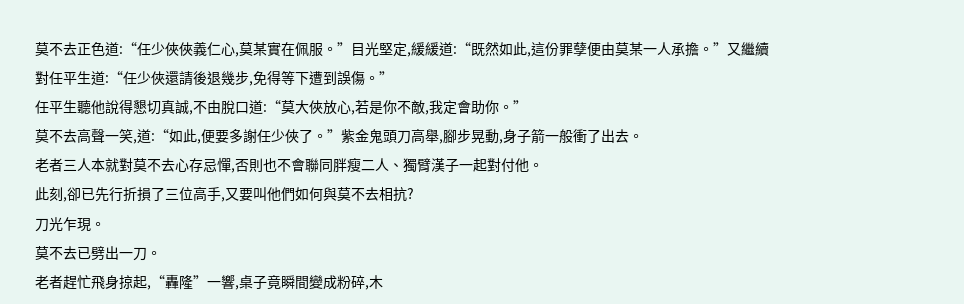莫不去正色道:“任少俠俠義仁心,莫某實在佩服。”目光堅定,緩緩道:“既然如此,這份罪孽便由莫某一人承擔。”又繼續對任平生道:“任少俠還請後退幾步,免得等下遭到誤傷。”
任平生聽他說得懇切真誠,不由脫口道:“莫大俠放心,若是你不敵,我定會助你。”
莫不去高聲一笑,道:“如此,便要多謝任少俠了。”紫金鬼頭刀高舉,腳步晃動,身子箭一般衝了出去。
老者三人本就對莫不去心存忌憚,否則也不會聯同胖瘦二人、獨臂漢子一起對付他。
此刻,卻已先行折損了三位高手,又要叫他們如何與莫不去相抗?
刀光乍現。
莫不去已劈出一刀。
老者趕忙飛身掠起,“轟隆”一響,桌子竟瞬間變成粉碎,木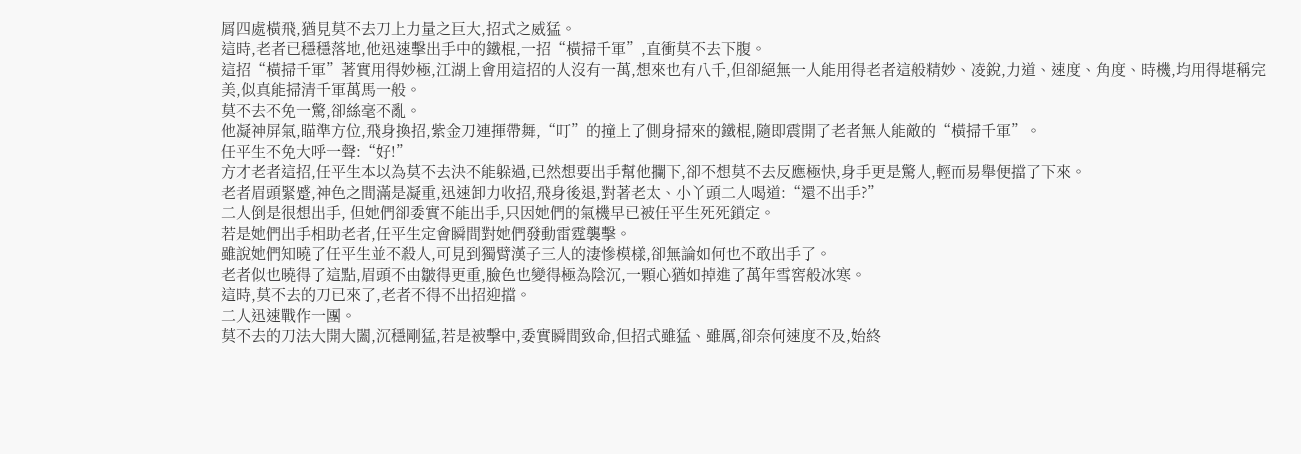屑四處橫飛,猶見莫不去刀上力量之巨大,招式之威猛。
這時,老者已穩穩落地,他迅速擊出手中的鐵棍,一招“橫掃千軍”,直衝莫不去下腹。
這招“橫掃千軍”著實用得妙極,江湖上會用這招的人沒有一萬,想來也有八千,但卻絕無一人能用得老者這般精妙、凌銳,力道、速度、角度、時機,均用得堪稱完美,似真能掃清千軍萬馬一般。
莫不去不免一驚,卻絲毫不亂。
他凝神屏氣,瞄準方位,飛身換招,紫金刀連揮帶舞,“叮”的撞上了側身掃來的鐵棍,隨即震開了老者無人能敵的“橫掃千軍”。
任平生不免大呼一聲:“好!”
方才老者這招,任平生本以為莫不去決不能躲過,已然想要出手幫他攔下,卻不想莫不去反應極快,身手更是驚人,輕而易舉便擋了下來。
老者眉頭緊蹙,神色之間滿是凝重,迅速卸力收招,飛身後退,對著老太、小丫頭二人喝道:“還不出手?”
二人倒是很想出手, 但她們卻委實不能出手,只因她們的氣機早已被任平生死死鎖定。
若是她們出手相助老者,任平生定會瞬間對她們發動雷霆襲擊。
雖說她們知曉了任平生並不殺人,可見到獨臂漢子三人的淒慘模樣,卻無論如何也不敢出手了。
老者似也曉得了這點,眉頭不由皺得更重,臉色也變得極為陰沉,一顆心猶如掉進了萬年雪窖般冰寒。
這時,莫不去的刀已來了,老者不得不出招迎擋。
二人迅速戰作一團。
莫不去的刀法大開大闔,沉穩剛猛,若是被擊中,委實瞬間致命,但招式雖猛、雖厲,卻奈何速度不及,始終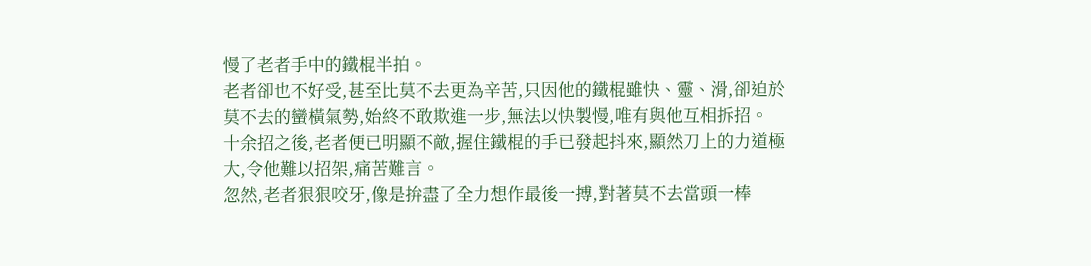慢了老者手中的鐵棍半拍。
老者卻也不好受,甚至比莫不去更為辛苦,只因他的鐵棍雖快、靈、滑,卻迫於莫不去的蠻橫氣勢,始終不敢欺進一步,無法以快製慢,唯有與他互相拆招。
十余招之後,老者便已明顯不敵,握住鐵棍的手已發起抖來,顯然刀上的力道極大,令他難以招架,痛苦難言。
忽然,老者狠狠咬牙,像是拚盡了全力想作最後一搏,對著莫不去當頭一棒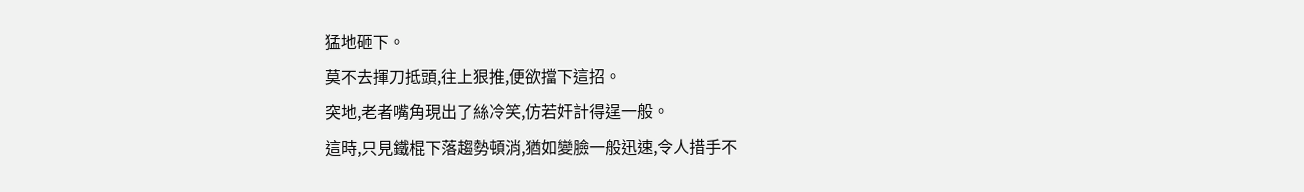猛地砸下。
莫不去揮刀抵頭,往上狠推,便欲擋下這招。
突地,老者嘴角現出了絲冷笑,仿若奸計得逞一般。
這時,只見鐵棍下落趨勢頓消,猶如變臉一般迅速,令人措手不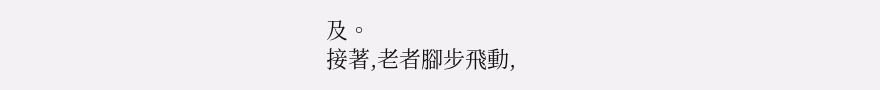及。
接著,老者腳步飛動,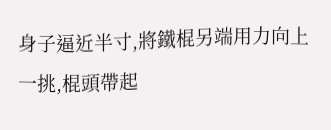身子逼近半寸,將鐵棍另端用力向上一挑,棍頭帶起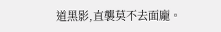道黑影,直襲莫不去面龐。